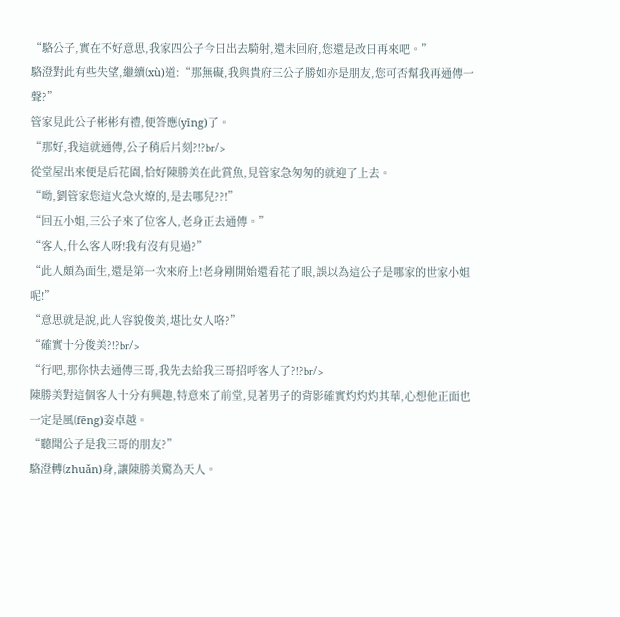“駱公子,實在不好意思,我家四公子今日出去騎射,還未回府,您還是改日再來吧。”
駱澄對此有些失望,繼續(xù)道:“那無礙,我與貴府三公子勝如亦是朋友,您可否幫我再通傳一聲?”
管家見此公子彬彬有禮,便答應(yīng)了。
“那好,我這就通傳,公子稍后片刻?!?br/>
從堂屋出來便是后花園,恰好陳勝美在此賞魚,見管家急匆匆的就迎了上去。
“呦,劉管家您這火急火燎的,是去哪兒??!”
“回五小姐,三公子來了位客人,老身正去通傳。”
“客人,什么客人呀!我有沒有見過?”
“此人頗為面生,還是第一次來府上!老身剛開始還看花了眼,誤以為這公子是哪家的世家小姐呢!”
“意思就是說,此人容貌俊美,堪比女人咯?”
“確實十分俊美?!?br/>
“行吧,那你快去通傳三哥,我先去給我三哥招呼客人了?!?br/>
陳勝美對這個客人十分有興趣,特意來了前堂,見著男子的背影確實灼灼灼其華,心想他正面也一定是風(fēng)姿卓越。
“聽聞公子是我三哥的朋友?”
駱澄轉(zhuǎn)身,讓陳勝美驚為天人。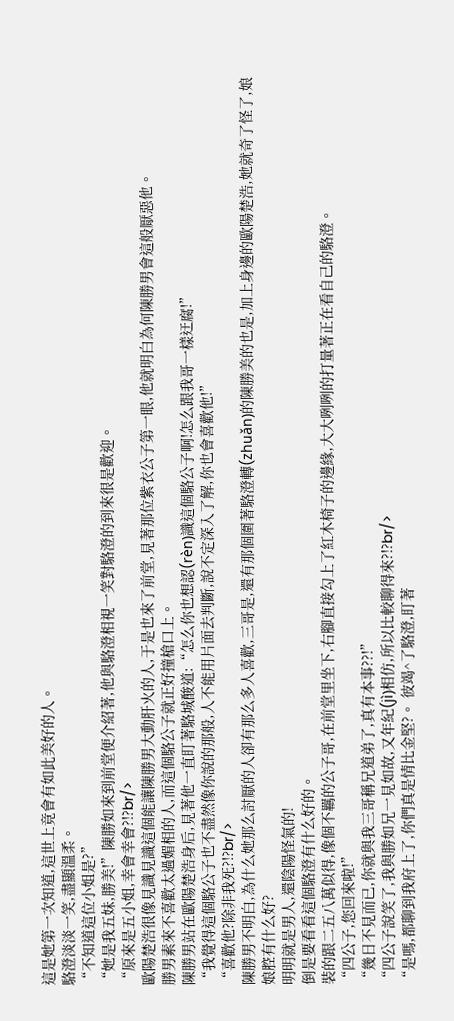這是她第一次知道,這世上竟會有如此美好的人。
駱澄淡淡一笑,盡顯溫柔。
“不知道這位小姐是?”
“她是我五妹,勝美!”陳勝如來到前堂便介紹著,他與駱澄相視一笑對駱澄的到來很是歡迎。
“原來是五小姐,幸會幸會?!?br/>
歐陽楚浩很像見識見識這個能讓陳勝男大動肝火的人,于是也來了前堂,見著那位紫衣公子第一眼,他就明白為何陳勝男會這般厭惡他。
勝男素來不喜歡太過媚相的人,而這個駱公子就正好撞槍口上。
陳勝男站在歐陽楚浩身后,見著他一直盯著駱城酸道:“怎么你也想認(rèn)識這個駱公子啊!怎么跟我哥一樣迂腐!”
“我覺得這個駱公子也不盡然像你說的那般,人不能用片面去判斷,說不定深入了解,你也會喜歡他!”
“喜歡他?除非我死?!?br/>
陳勝男不明白,為什么她那么討厭的人卻有那么多人喜歡,三哥是,還有那個圍著駱澄轉(zhuǎn)的陳勝美的也是,加上身邊的歐陽楚浩,她就奇了怪了,娘娘腔有什么好?
明明就是男人,還陰陽怪氣的!
倒是要看看這個駱澄有什么好的。
裝的跟二五八萬似得,像個不羈的公子哥,在前堂里坐下,右腳直接勾上了紅木椅子的邊緣,大大咧咧的打量著正在看自己的駱澄。
“四公子,您回來啦!”
“幾日不見而已,你就與我三哥稱兄道弟了,真有本事??!”
“四公子說笑了,我與勝如兄一見如故,又年紀(jì)相仿,所以比較聊得來?!?br/>
“是嗎,都聊到我府上了,你們真是情比金堅?。 彼竭^了駱澄,盯著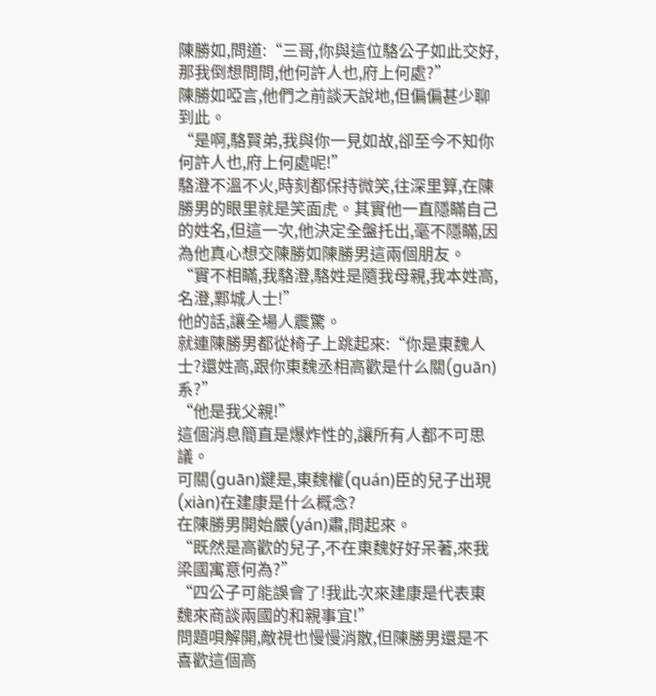陳勝如,問道:“三哥,你與這位駱公子如此交好,那我倒想問問,他何許人也,府上何處?”
陳勝如啞言,他們之前談天說地,但偏偏甚少聊到此。
“是啊,駱賢弟,我與你一見如故,卻至今不知你何許人也,府上何處呢!”
駱澄不溫不火,時刻都保持微笑,往深里算,在陳勝男的眼里就是笑面虎。其實他一直隱瞞自己的姓名,但這一次,他決定全盤托出,毫不隱瞞,因為他真心想交陳勝如陳勝男這兩個朋友。
“實不相瞞,我駱澄,駱姓是隨我母親,我本姓高,名澄,鄴城人士!”
他的話,讓全場人震驚。
就連陳勝男都從椅子上跳起來:“你是東魏人士?還姓高,跟你東魏丞相高歡是什么關(guān)系?”
“他是我父親!”
這個消息簡直是爆炸性的,讓所有人都不可思議。
可關(guān)鍵是,東魏權(quán)臣的兒子出現(xiàn)在建康是什么概念?
在陳勝男開始嚴(yán)肅,問起來。
“既然是高歡的兒子,不在東魏好好呆著,來我梁國寓意何為?”
“四公子可能誤會了!我此次來建康是代表東魏來商談兩國的和親事宜!”
問題唄解開,敵視也慢慢消散,但陳勝男還是不喜歡這個高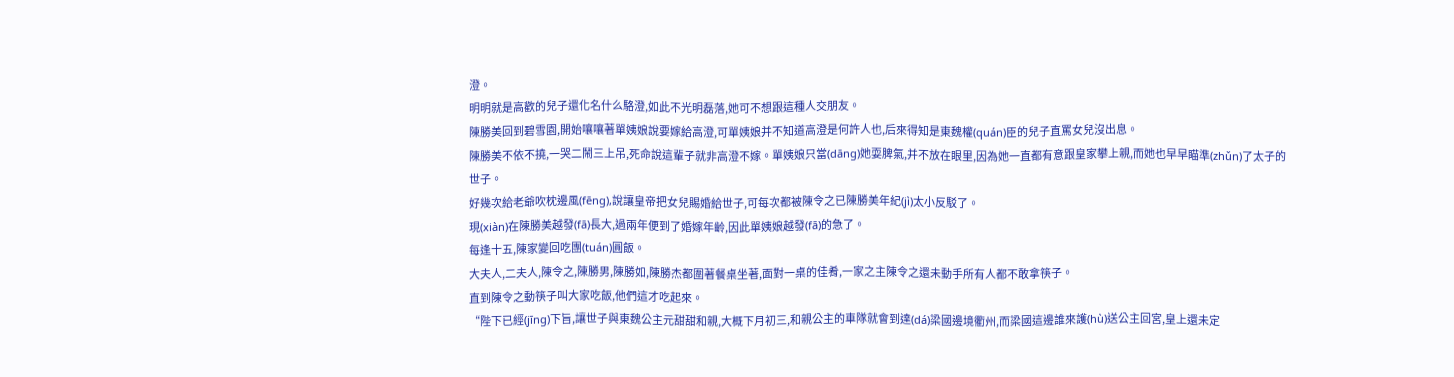澄。
明明就是高歡的兒子還化名什么駱澄,如此不光明磊落,她可不想跟這種人交朋友。
陳勝美回到碧雪園,開始嚷嚷著單姨娘說要嫁給高澄,可單姨娘并不知道高澄是何許人也,后來得知是東魏權(quán)臣的兒子直罵女兒沒出息。
陳勝美不依不撓,一哭二鬧三上吊,死命說這輩子就非高澄不嫁。單姨娘只當(dāng)她耍脾氣,并不放在眼里,因為她一直都有意跟皇家攀上親,而她也早早瞄準(zhǔn)了太子的世子。
好幾次給老爺吹枕邊風(fēng),說讓皇帝把女兒賜婚給世子,可每次都被陳令之已陳勝美年紀(jì)太小反駁了。
現(xiàn)在陳勝美越發(fā)長大,過兩年便到了婚嫁年齡,因此單姨娘越發(fā)的急了。
每逢十五,陳家變回吃團(tuán)圓飯。
大夫人,二夫人,陳令之,陳勝男,陳勝如,陳勝杰都圍著餐桌坐著,面對一桌的佳肴,一家之主陳令之還未動手所有人都不敢拿筷子。
直到陳令之動筷子叫大家吃飯,他們這才吃起來。
“陛下已經(jīng)下旨,讓世子與東魏公主元甜甜和親,大概下月初三,和親公主的車隊就會到達(dá)梁國邊境衢州,而梁國這邊誰來護(hù)送公主回宮,皇上還未定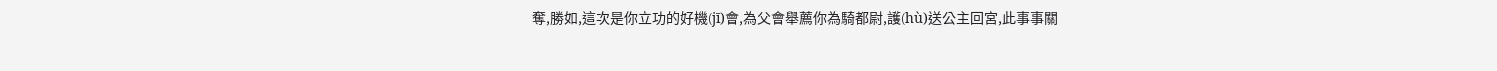奪,勝如,這次是你立功的好機(jī)會,為父會舉薦你為騎都尉,護(hù)送公主回宮,此事事關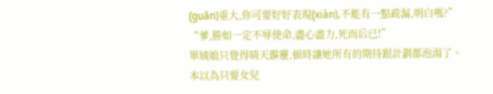(guān)重大,你可要好好表現(xiàn),不能有一點疏漏,明白嗎?”
“爹,勝如一定不辱使命,盡心盡力,死而后已!”
單姨娘只覺得晴天霹靂,頓時讓她所有的期待跟計劃都泡湯了。
本以為只要女兒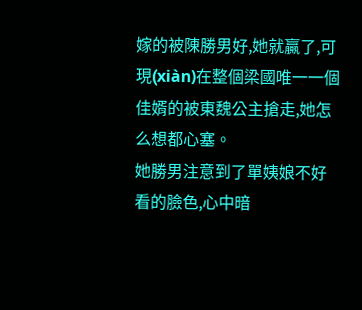嫁的被陳勝男好,她就贏了,可現(xiàn)在整個梁國唯一一個佳婿的被東魏公主搶走,她怎么想都心塞。
她勝男注意到了單姨娘不好看的臉色,心中暗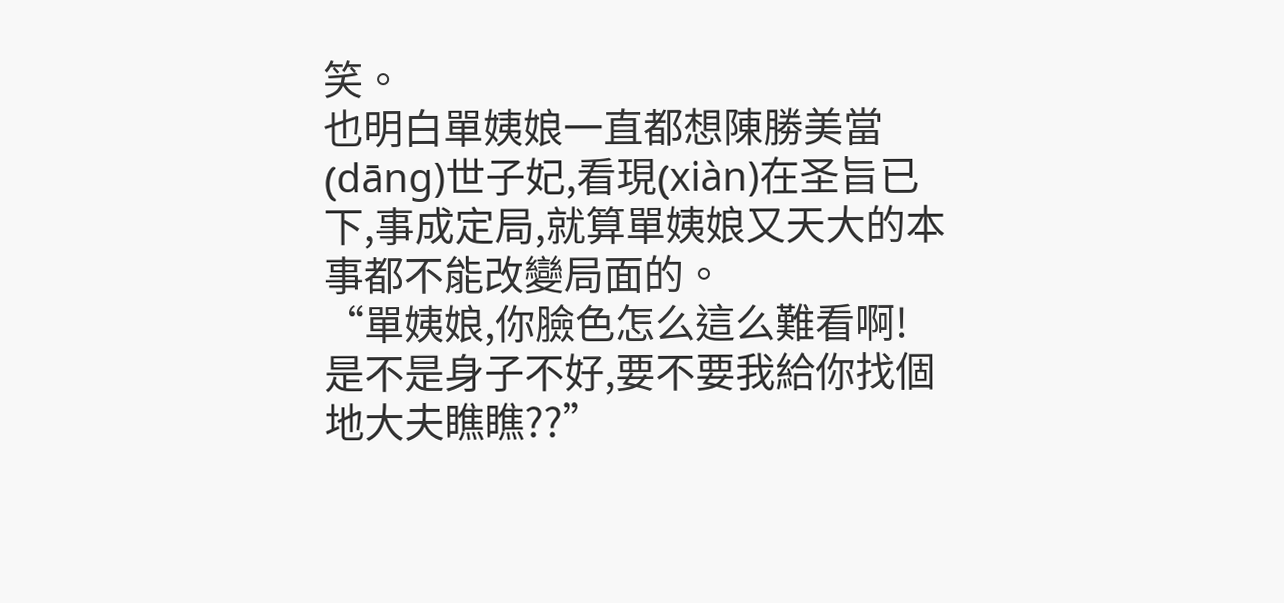笑。
也明白單姨娘一直都想陳勝美當(dāng)世子妃,看現(xiàn)在圣旨已下,事成定局,就算單姨娘又天大的本事都不能改變局面的。
“單姨娘,你臉色怎么這么難看啊!是不是身子不好,要不要我給你找個地大夫瞧瞧??”